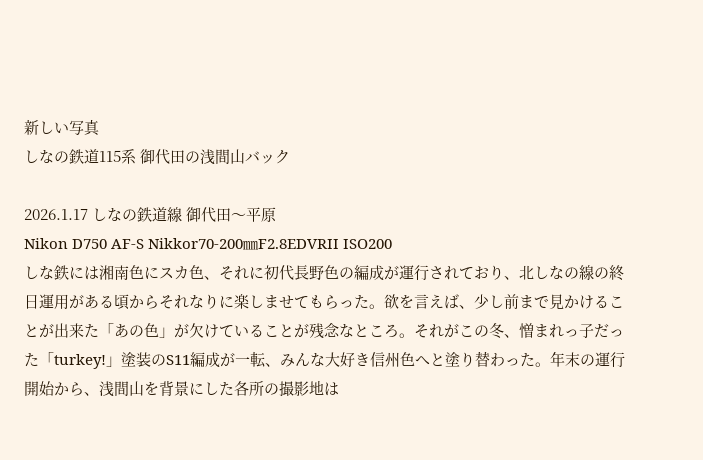新しい写真
しなの鉄道115系 御代田の浅間山バック

2026.1.17 しなの鉄道線 御代田〜平原
Nikon D750 AF-S Nikkor70-200㎜F2.8EDVRII ISO200
しな鉄には湘南色にスカ色、それに初代長野色の編成が運行されており、北しなの線の終日運用がある頃からそれなりに楽しませてもらった。欲を言えば、少し前まで見かけることが出来た「あの色」が欠けていることが残念なところ。それがこの冬、憎まれっ子だった「turkey!」塗装のS11編成が一転、みんな大好き信州色へと塗り替わった。年末の運行開始から、浅間山を背景にした各所の撮影地は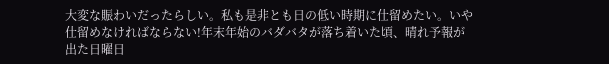大変な賑わいだったらしい。私も是非とも日の低い時期に仕留めたい。いや仕留めなければならない!年末年始のバダバタが落ち着いた頃、晴れ予報が出た日曜日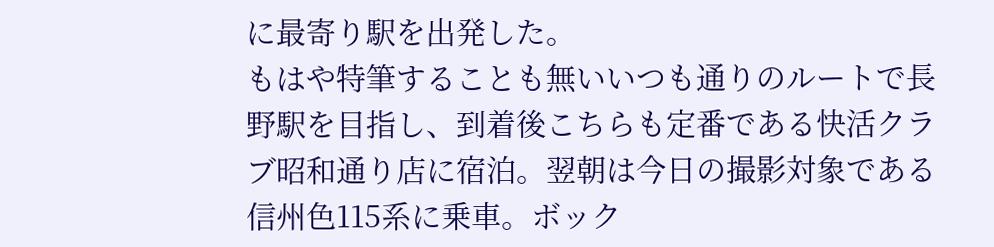に最寄り駅を出発した。
もはや特筆することも無いいつも通りのルートで長野駅を目指し、到着後こちらも定番である快活クラブ昭和通り店に宿泊。翌朝は今日の撮影対象である信州色115系に乗車。ボック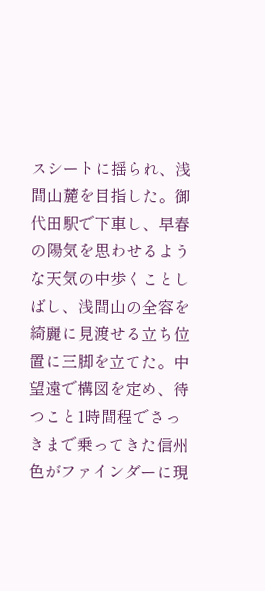スシートに揺られ、浅間山麓を目指した。御代田駅で下車し、早春の陽気を思わせるような天気の中歩くことしばし、浅間山の全容を綺麗に見渡せる立ち位置に三脚を立てた。中望遠で構図を定め、待つこと1時間程でさっきまで乗ってきた信州色がファインダーに現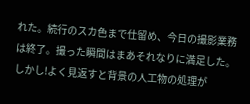れた。続行のスカ色まで仕留め、今日の撮影業務は終了。撮った瞬間はまあそれなりに満足した。しかし!よく見返すと背景の人工物の処理が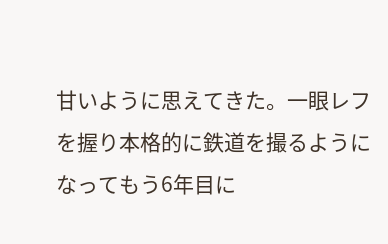甘いように思えてきた。一眼レフを握り本格的に鉄道を撮るようになってもう6年目に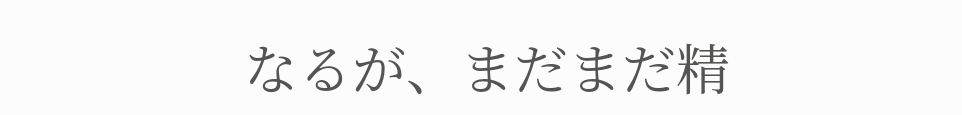なるが、まだまだ精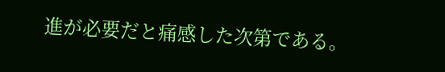進が必要だと痛感した次第である。